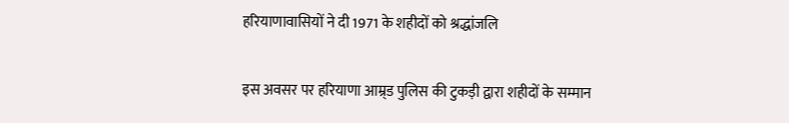हरियाणावासियों ने दी 1971 के शहीदों को श्रद्धांजलि

इस अवसर पर हरियाणा आम्र्ड पुलिस की टुकड़ी द्वारा शहीदों के सम्मान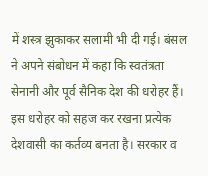में शस्त्र झुकाकर सलामी भी दी गई। बंसल ने अपने संबोधन में कहा कि स्वतंत्रता सेनानी और पूर्व सैनिक देश की धरोहर हैं। इस धरोहर को सहज कर रखना प्रत्येक देशवासी का कर्तव्य बनता है। सरकार व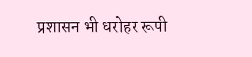प्रशासन भी धरोहर रूपी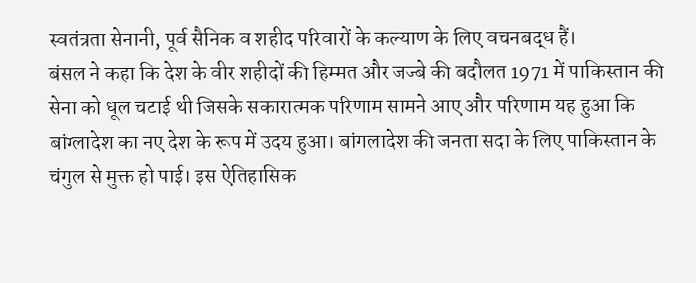स्वतंत्रता सेनानी, पूर्व सैनिक व शहीद परिवारों के कल्याण के लिए वचनबद्ध हैं।
बंसल ने कहा कि देश के वीर शहीदों की हिम्मत और जज्बे की बदौलत 1971 में पाकिस्तान की सेना को धूल चटाई थी जिसके सकारात्मक परिणाम सामने आए और परिणाम यह हुआ कि बांग्लादेश का नए देश के रूप में उदय हुआ। बांगलादेश की जनता सदा के लिए पाकिस्तान के चंगुल से मुक्त हो पाई। इस ऐतिहासिक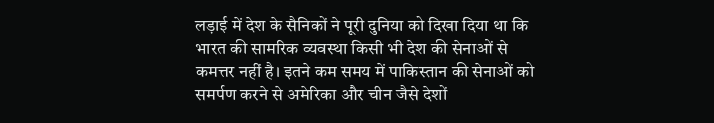लड़ाई में देश के सैनिकों ने पूरी दुनिया को दिखा दिया था कि भारत की सामरिक व्यवस्था किसी भी देश की सेनाओं से कमत्तर नहीं है। इतने कम समय में पाकिस्तान की सेनाओं को समर्पण करने से अमेरिका और चीन जैसे देशों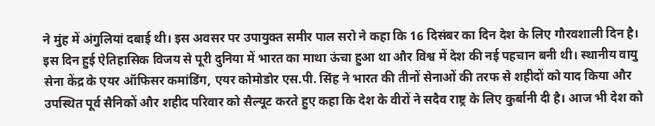ने मुंह में अंगुलियां दबाई थी। इस अवसर पर उपायुक्त समीर पाल सरो ने कहा कि 16 दिसंबर का दिन देश के लिए गौरवशाली दिन है।
इस दिन हुई ऐतिहासिक विजय से पूरी दुनिया में भारत का माथा ऊंचा हुआ था और विश्व में देश की नई पहचान बनी थी। स्थानीय वायु सेना केंद्र के एयर ऑफिसर कमांडिंग, एयर कोमोडोर एस.पी. सिंह ने भारत की तीनों सेनाओं की तरफ से शहीदों को याद किया और उपस्थित पूर्व सैनिकों और शहीद परिवार को सैल्यूट करते हुए कहा कि देश के वीरों ने सदैव राष्ट्र के लिए कुर्बानी दी है। आज भी देश को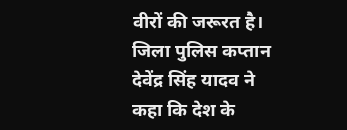वीरों की जरूरत है। जिला पुलिस कप्तान देवेंद्र सिंह यादव ने कहा कि देश के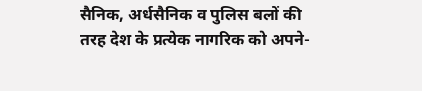सैनिक, अर्धसैनिक व पुलिस बलों की तरह देश के प्रत्येक नागरिक को अपने-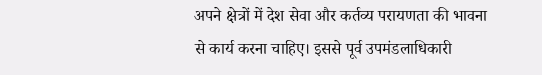अपने क्षेत्रों में देश सेवा और कर्तव्य परायणता की भावना से कार्य करना चाहिए। इससे पूर्व उपमंडलाधिकारी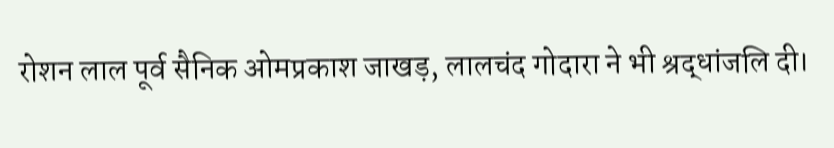रोशन लाल पूर्व सैनिक ओमप्रकाश जाखड़, लालचंद गोदारा ने भी श्रद्धांजलि दी।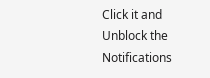Click it and Unblock the Notifications